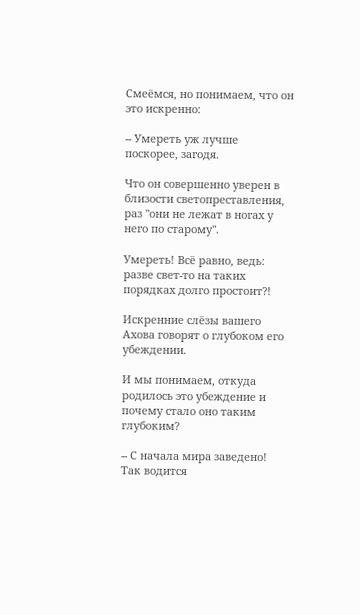Смеёмся, но понимаем, что он это искренно:

-- Умереть уж лучше поскорее, загодя.

Что он совершенно уверен в близости светопреставления, раз "они не лежат в ногах у него по старому".

Умереть! Всё равно, ведь: разве свет-то на таких порядках долго простоит?!

Искренние слёзы вашего Ахова говорят о глубоком его убеждении.

И мы понимаем, откуда родилось это убеждение и почему стало оно таким глубоким?

-- С начала мира заведено! Так водится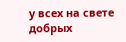у всех на свете добрых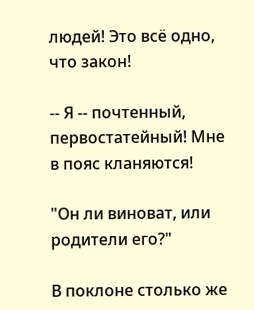людей! Это всё одно, что закон!

-- Я -- почтенный, первостатейный! Мне в пояс кланяются!

"Он ли виноват, или родители его?"

В поклоне столько же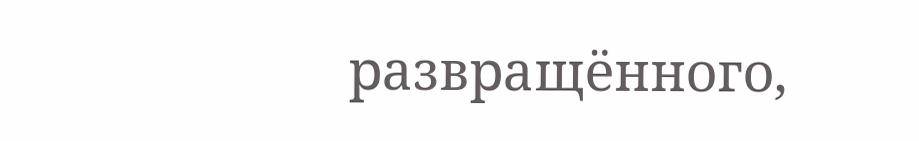развращённого,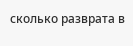сколько разврата в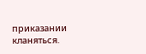приказании кланяться.